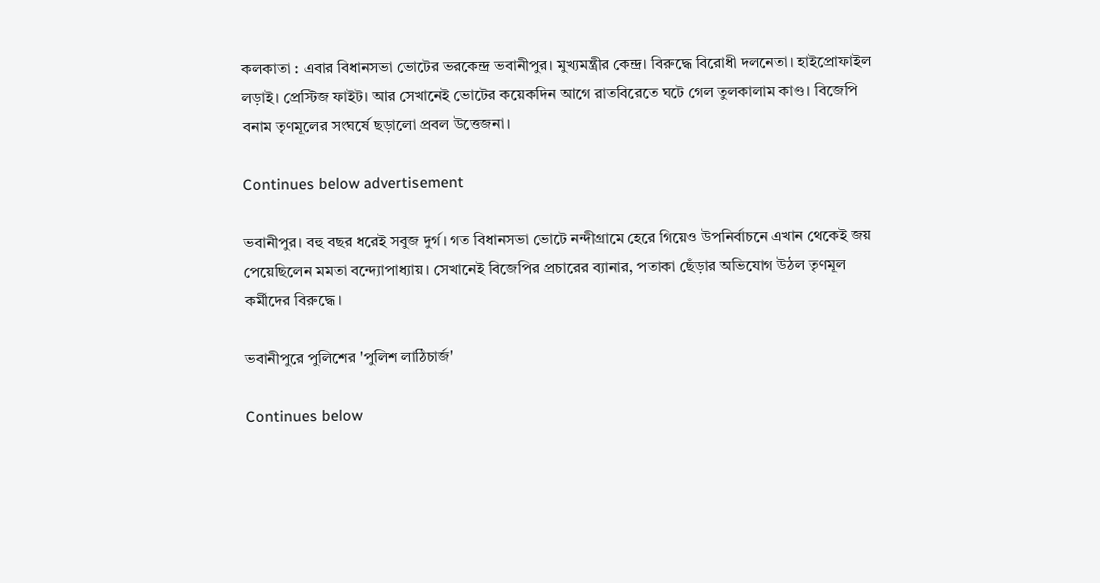কলকাতা : এবার বিধানসভা ভোটের ভরকেন্দ্র ভবানীপুর। মুখ্যমন্ত্রীর কেন্দ্র। বিরুদ্ধে বিরোধী দলনেতা। হাইপ্রোফাইল লড়াই। প্রেস্টিজ ফাইট। আর সেখানেই ভোটের কয়েকদিন আগে রাতবিরেতে ঘটে গেল তুলকালাম কাণ্ড। বিজেপি বনাম তৃণমূলের সংঘর্ষে ছড়ালো প্রবল উত্তেজনা।

Continues below advertisement

ভবানীপুর। বহু বছর ধরেই সবুজ দুর্গ। গত বিধানসভা ভোটে নন্দীগ্রামে হেরে গিয়েও উপনির্বাচনে এখান থেকেই জয় পেয়েছিলেন মমতা বন্দ্যোপাধ্যায়। সেখানেই বিজেপির প্রচারের ব্যানার, পতাকা ছেঁড়ার অভিযোগ উঠল তৃণমূল কর্মীদের বিরুদ্ধে।

ভবানীপুরে পুলিশের 'পুলিশ লাঠিচার্জ'

Continues below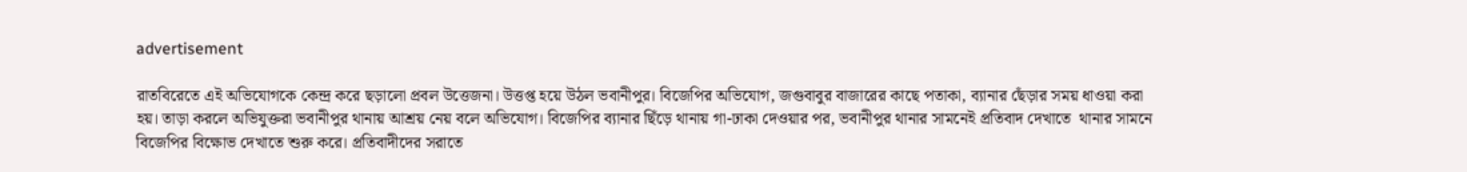advertisement

রাতবিরেতে এই অভিযোগকে কেন্দ্র করে ছড়ালো প্রবল উত্তেজনা। উত্তপ্ত হয়ে উঠল ভবানীপুর। বিজেপির অভিযোগ, জগুবাবুর বাজারের কাছে পতাকা, ব্যানার ছেঁড়ার সময় ধাওয়া করা হয়। তাড়া করলে অভিযুক্তরা ভবানীপুর থানায় আশ্রয় নেয় বলে অভিযোগ। বিজেপির ব্যানার ছিঁড়ে থানায় গা-ঢাকা দেওয়ার পর, ভবানীপুর থানার সামনেই প্রতিবাদ দেখাতে  থানার সামনে বিজেপির বিক্ষোভ দেখাতে শুরু করে। প্রতিবাদীদের সরাতে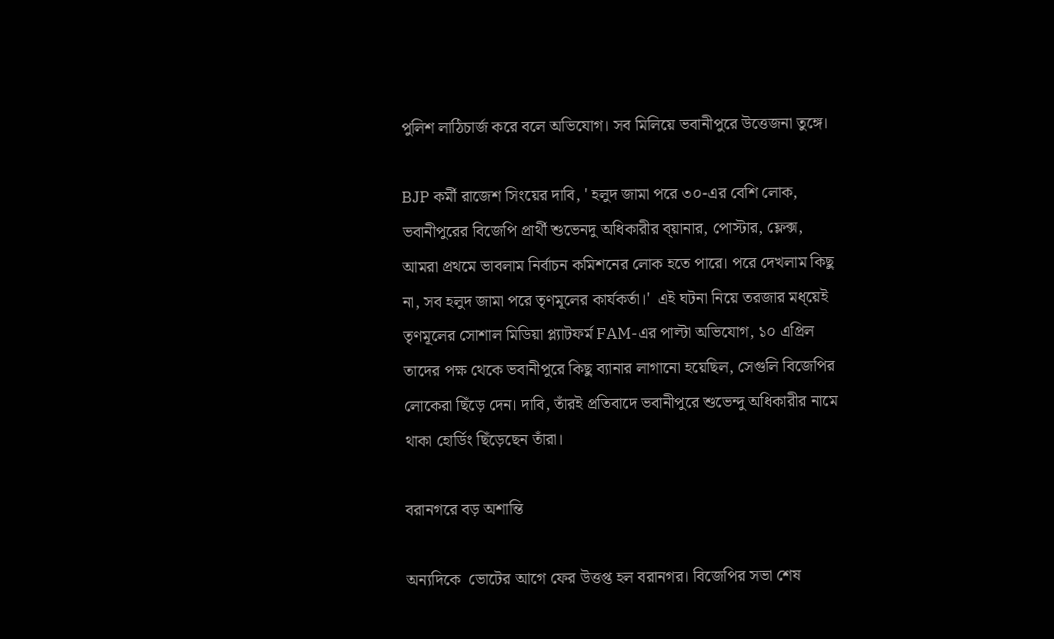পুলিশ লাঠিচার্জ করে বলে অভিযোগ। সব মিলিয়ে ভবানীপুরে উত্তেজনা তুঙ্গে।

BJP কর্মী রাজেশ সিংয়ের দাবি, ' হলুদ জামা পরে ৩০-এর বেশি লোক, ভবানীপুরের বিজেপি প্রার্থী শুভেনদু অধিকারীর ব্য়ানার, পোস্টার, ফ্লেক্স, আমরা প্রথমে ভাবলাম নির্বাচন কমিশনের লোক হতে পারে। পরে দেখলাম কিছু না, সব হলুদ জামা পরে তৃণমূলের কার্যকর্তা।'  এই ঘটনা নিয়ে তরজার মধ্য়েই তৃণমূলের সোশাল মিডিয়া প্ল্যাটফর্ম FAM-এর পাল্টা অভিযোগ, ১০ এপ্রিল তাদের পক্ষ থেকে ভবানীপুরে কিছু ব্যানার লাগানো হয়েছিল, সেগুলি বিজেপির লোকেরা ছিঁড়ে দেন। দাবি, তাঁরই প্রতিবাদে ভবানীপুরে শুভেন্দু অধিকারীর নামে থাকা হোর্ডিং ছিঁড়েছেন তাঁরা।

বরানগরে বড় অশান্তি

অন্যদিকে  ভোটের আগে ফের উত্তপ্ত হল বরানগর। বিজেপির সভা শেষ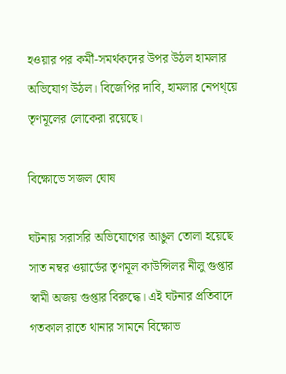হওয়ার পর কর্মী-সমর্থকদের উপর উঠল হামলার অভিযোগ উঠল। বিজেপির দাবি, হামলার নেপথ্য়ে তৃণমূলের লোকেরা রয়েছে।

বিক্ষোভে সজল ঘোষ

ঘটনায় সরাসরি অভিযোগের আঙুল তোলা হয়েছে সাত নম্বর ওয়ার্ডের তৃণমূল কাউন্সিলর নীলু গুপ্তার স্বামী অজয় গুপ্তার বিরুদ্ধে। এই ঘটনার প্রতিবাদে গতকাল রাতে থানার সামনে বিক্ষোভ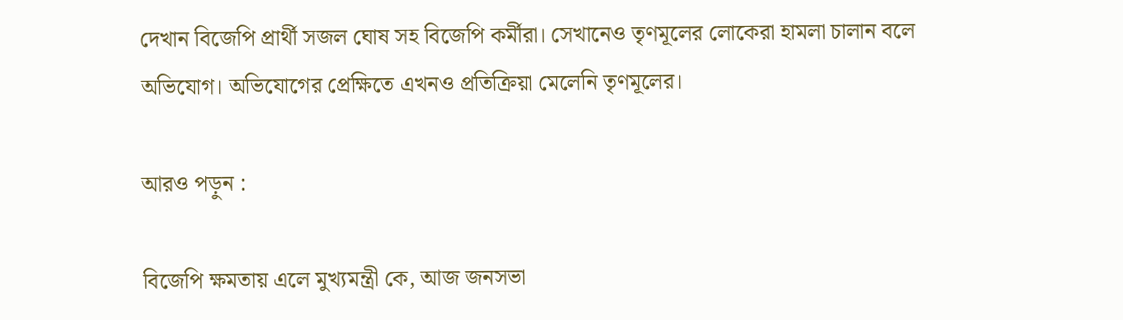দেখান বিজেপি প্রার্থী সজল ঘোষ সহ বিজেপি কর্মীরা। সেখানেও তৃণমূলের লোকেরা হামলা চালান বলে অভিযোগ। অভিযোগের প্রেক্ষিতে এখনও প্রতিক্রিয়া মেলেনি তৃণমূলের।

আরও পড়ুন :

বিজেপি ক্ষমতায় এলে মুখ্যমন্ত্রী কে, আজ জনসভা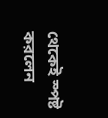থেকেই স্পষ্ট করলেন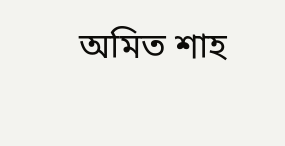অমিত শাহ